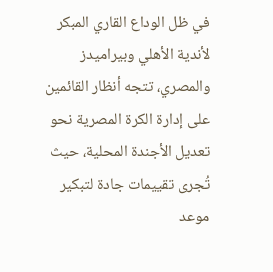في ظل الوداع القاري المبكر لأندية الأهلي وبيراميدز والمصري، تتجه أنظار القائمين على إدارة الكرة المصرية نحو تعديل الأجندة المحلية، حيث تُجرى تقييمات جادة لتبكير موعد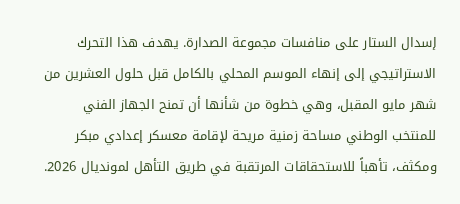إسدال الستار على منافسات مجموعة الصدارة. يهدف هذا التحرك الاستراتيجي إلى إنهاء الموسم المحلي بالكامل قبل حلول العشرين من شهر مايو المقبل، وهي خطوة من شأنها أن تمنح الجهاز الفني للمنتخب الوطني مساحة زمنية مريحة لإقامة معسكر إعدادي مبكر ومكثف، تأهباً للاستحقاقات المرتقبة في طريق التأهل لمونديال 2026.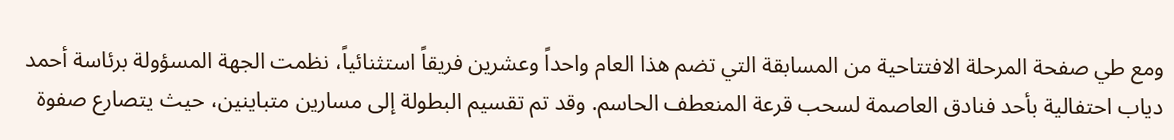ومع طي صفحة المرحلة الافتتاحية من المسابقة التي تضم هذا العام واحداً وعشرين فريقاً استثنائياً، نظمت الجهة المسؤولة برئاسة أحمد دياب احتفالية بأحد فنادق العاصمة لسحب قرعة المنعطف الحاسم. وقد تم تقسيم البطولة إلى مسارين متباينين، حيث يتصارع صفوة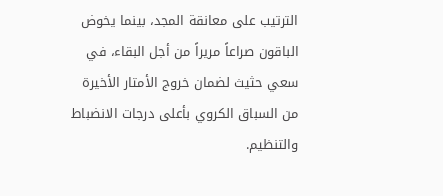الترتيب على معانقة المجد، بينما يخوض الباقون صراعاً مريراً من أجل البقاء، في سعي حثيث لضمان خروج الأمتار الأخيرة من السباق الكروي بأعلى درجات الانضباط والتنظيم.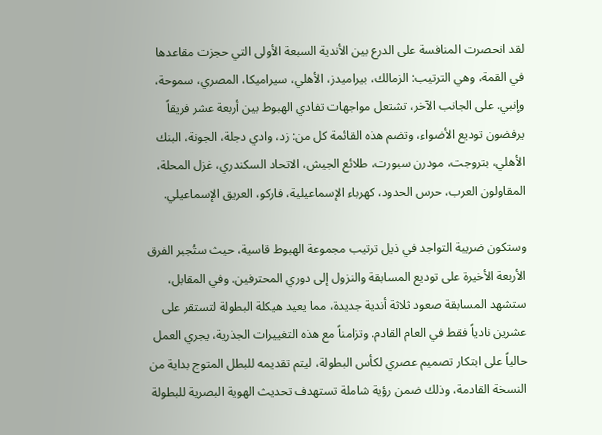لقد انحصرت المنافسة على الدرع بين الأندية السبعة الأولى التي حجزت مقاعدها في القمة، وهي الترتيب: الزمالك، بيراميدز، الأهلي، سيراميكا، المصري، سموحة، وإنبي. على الجانب الآخر، تشتعل مواجهات تفادي الهبوط بين أربعة عشر فريقاً يرفضون توديع الأضواء، وتضم هذه القائمة كل من: زد، وادي دجلة، الجونة، البنك الأهلي، بتروجت، مودرن سبورت، طلائع الجيش، الاتحاد السكندري، غزل المحلة، المقاولون العرب، حرس الحدود، كهرباء الإسماعيلية، فاركو، العريق الإسماعيلي.

وستكون ضريبة التواجد في ذيل ترتيب مجموعة الهبوط قاسية، حيث ستُجبر الفرق الأربعة الأخيرة على توديع المسابقة والنزول إلى دوري المحترفين. وفي المقابل، ستشهد المسابقة صعود ثلاثة أندية جديدة، مما يعيد هيكلة البطولة لتستقر على عشرين نادياً فقط في العام القادم. وتزامناً مع هذه التغييرات الجذرية، يجري العمل حالياً على ابتكار تصميم عصري لكأس البطولة، ليتم تقديمه للبطل المتوج بداية من النسخة القادمة، وذلك ضمن رؤية شاملة تستهدف تحديث الهوية البصرية للبطولة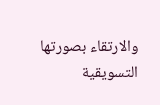والارتقاء بصورتها التسويقية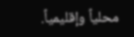محلياً وإقليمياً.